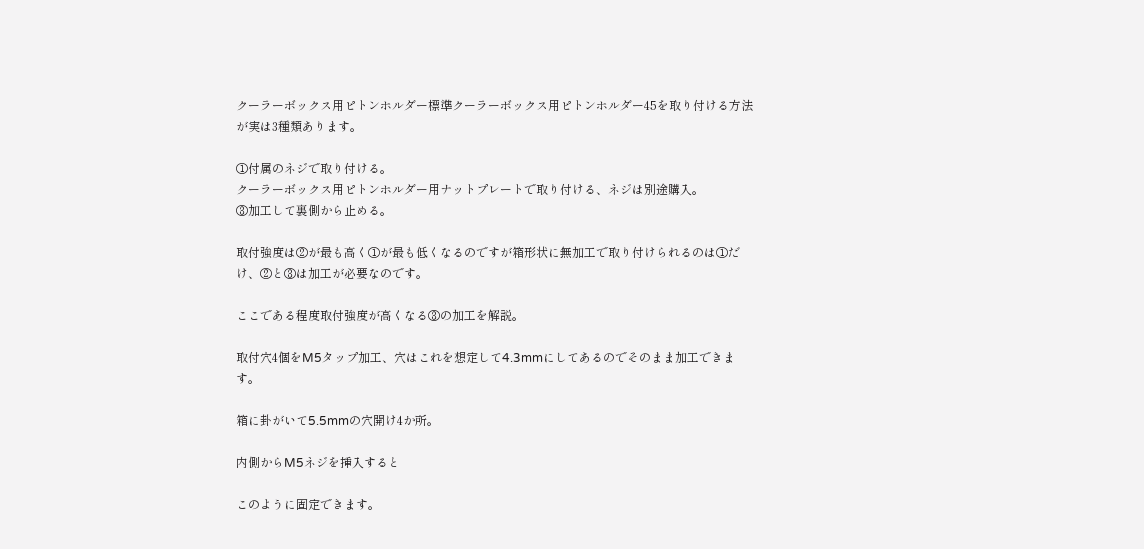クーラーボックス用ピトンホルダー標準クーラーボックス用ピトンホルダー45を取り付ける方法が実は3種類あります。

①付属のネジで取り付ける。
クーラーボックス用ピトンホルダー用ナットプレートで取り付ける、ネジは別途購入。
③加工して裏側から止める。

取付強度は②が最も高く①が最も低くなるのですが箱形状に無加工で取り付けられるのは①だけ、②と③は加工が必要なのです。

ここである程度取付強度が高くなる③の加工を解説。

取付穴4個をM5タップ加工、穴はこれを想定して4.3mmにしてあるのでそのまま加工できます。

箱に卦がいて5.5mmの穴開け4か所。

内側からM5ネジを挿入すると

このように固定できます。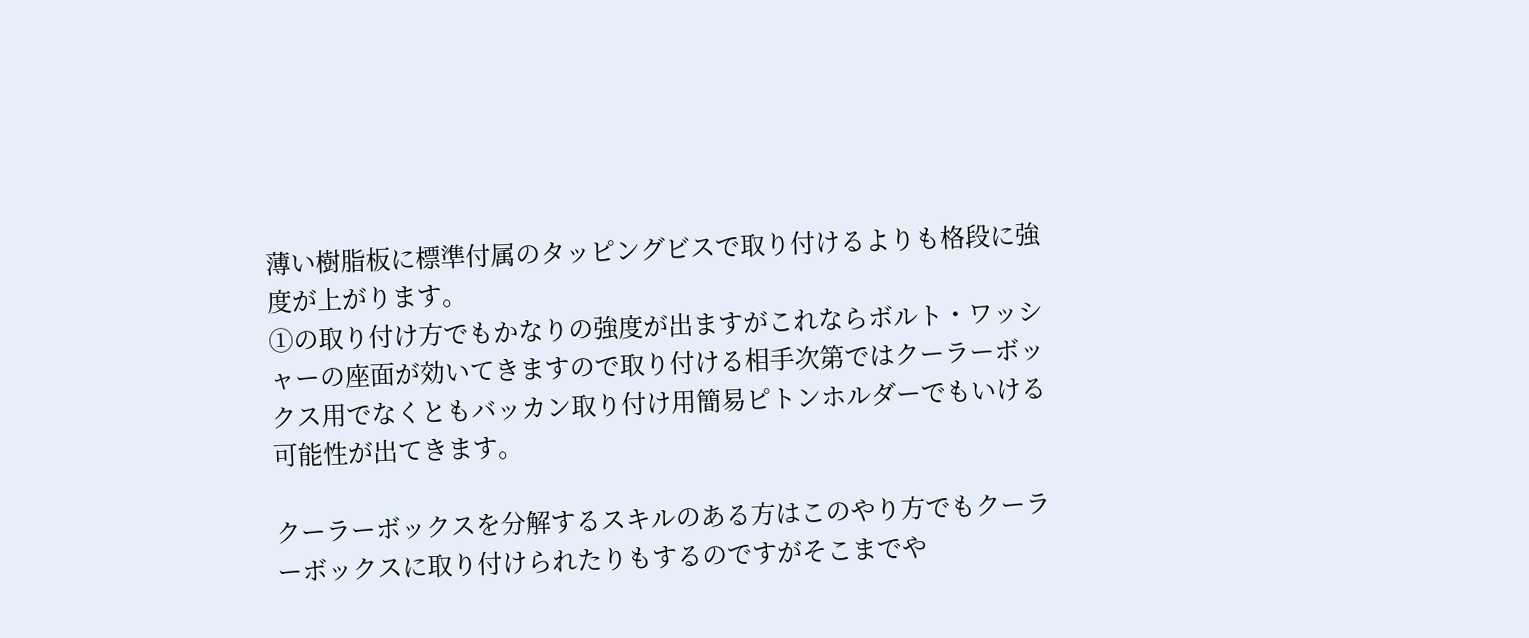薄い樹脂板に標準付属のタッピングビスで取り付けるよりも格段に強度が上がります。
①の取り付け方でもかなりの強度が出ますがこれならボルト・ワッシャーの座面が効いてきますので取り付ける相手次第ではクーラーボックス用でなくともバッカン取り付け用簡易ピトンホルダーでもいける可能性が出てきます。

クーラーボックスを分解するスキルのある方はこのやり方でもクーラーボックスに取り付けられたりもするのですがそこまでや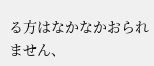る方はなかなかおられません、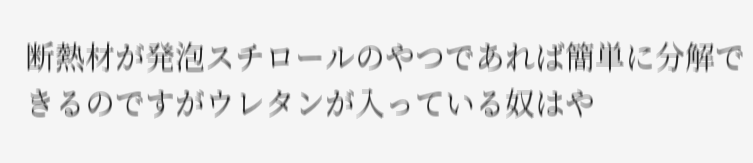断熱材が発泡スチロールのやつであれば簡単に分解できるのですがウレタンが入っている奴はや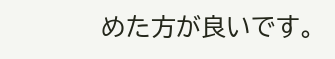めた方が良いです。